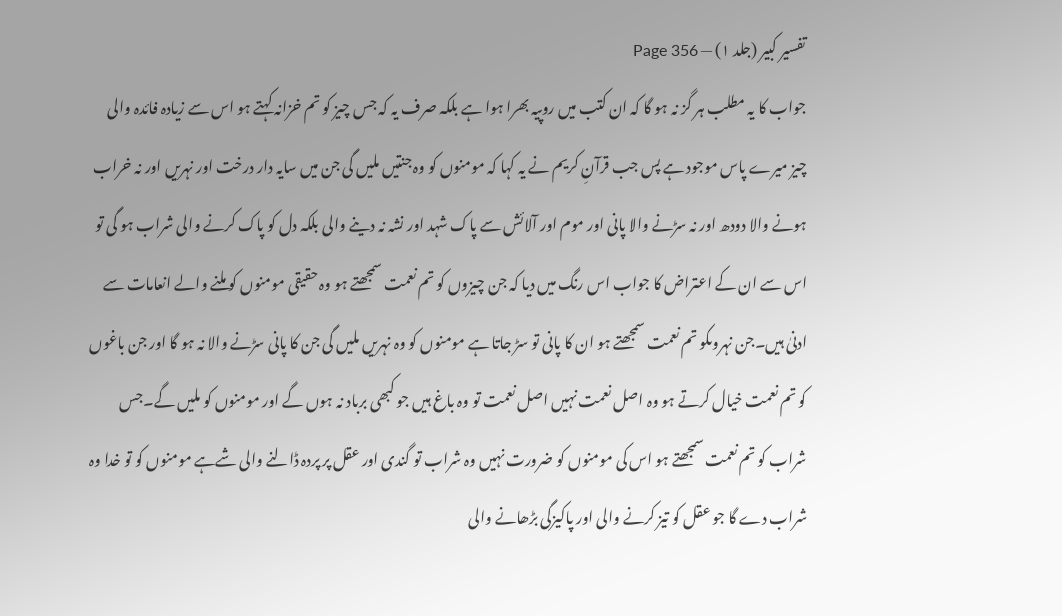تفسیر کبیر (جلد ۱) — Page 356
جواب کا یہ مطلب ہر گز نہ ہو گا کہ ان کتب میں روپیہ بھرا ہوا ہے بلکہ صرف یہ کہ جس چیز کو تم خزانہ کہتے ہو اس سے زیادہ فائدہ والی چیز میرے پاس موجود ہے پس جب قرآنِ کریم نے یہ کہا کہ مومنوں کو وہ جنتیں ملیں گی جن میں سایہ دار درخت اور نہریں اور نہ خراب ہونے والا دودھ اور نہ سڑنے والا پانی اور موم اور آلائش سے پاک شہد اور نشہ نہ دینے والی بلکہ دل کو پاک کرنے والی شراب ہو گی تو اس سے ان کے اعتراض کا جواب اس رنگ میں دیا کہ جن چیزوں کو تم نعمت سمجھتے ہو وہ حقیقی مومنوں کو ملنے والے انعامات سے ادنیٰ ہیں۔جن نہروںکو تم نعمت سمجھتے ہو ان کا پانی تو سڑ جاتا ہے مومنوں کو وہ نہریں ملیں گی جن کا پانی سڑنے والا نہ ہو گا اور جن باغوں کو تم نعمت خیال کرتے ہو وہ اصل نعمت نہیں اصل نعمت تو وہ باغ ہیں جو کبھی برباد نہ ہوں گے اور مومنوں کو ملیں گے۔جس شراب کو تم نعمت سمجھتے ہو اس کی مومنوں کو ضرورت نہیں وہ شراب تو گندی اور عقل پر پردہ ڈالنے والی شےہے مومنوں کو تو خدا وہ شراب دے گا جو عقل کو تیز کرنے والی اور پاکیزگی بڑھانے والی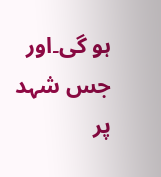ہو گی۔اور جس شہد پر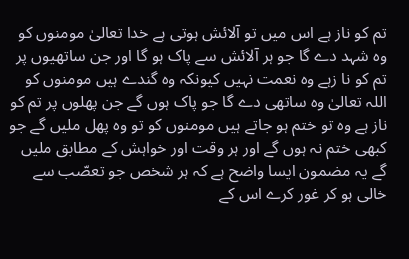تم کو ناز ہے اس میں تو آلائش ہوتی ہے خدا تعالیٰ مومنوں کو وہ شہد دے گا جو ہر آلائش سے پاک ہو گا اور جن ساتھیوں پر تم کو نا زہے وہ نعمت نہیں کیونکہ وہ گندے ہیں مومنوں کو اللہ تعالیٰ وہ ساتھی دے گا جو پاک ہوں گے جن پھلوں پر تم کو ناز ہے وہ تو ختم ہو جاتے ہیں مومنوں کو تو وہ پھل ملیں گے جو کبھی ختم نہ ہوں گے اور ہر وقت اور خواہش کے مطابق ملیں گے یہ مضمون ایسا واضح ہے کہ ہر شخص جو تعصّب سے خالی ہو کر غور کرے اس کے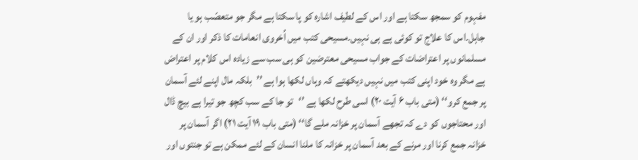مفہوم کو سمجھ سکتا ہے اور اس کے لطیف اشارہ کو پا سکتا ہے مگر جو متعصّب ہو یا جاہل۔اس کا علاج تو کوئی ہے ہی نہیں۔مسیحی کتب میں اُخروی انعامات کا ذکر اور ان کے مسلمانوں پر اعتراضات کے جواب مسیحی معترضین کو ہی سب سے زیادہ اس کلام پر اعتراض ہے مگر وہ خود اپنی کتب میں نہیں دیکھتے کہ وہاں لکھا ہوا ہے ’’بلکہ مال اپنے لئے آسمان پر جمع کرو‘‘ (متی باب ۶ آیت ۲۰) اسی طرح لکھا ہے ’‘تو جا کے سب کچھ جو تیرا ہے بیچ ڈال اور محتاجوں کو دے کہ تجھے آسمان پر خزانہ ملے گا‘‘ (متی باب ۱۹ آیت ۲۱) اگر آسمان پر خزانہ جمع کرنا اور مرنے کے بعد آسمان پر خزانہ کا ملنا انسان کے لئے ممکن ہے تو جنتوں اور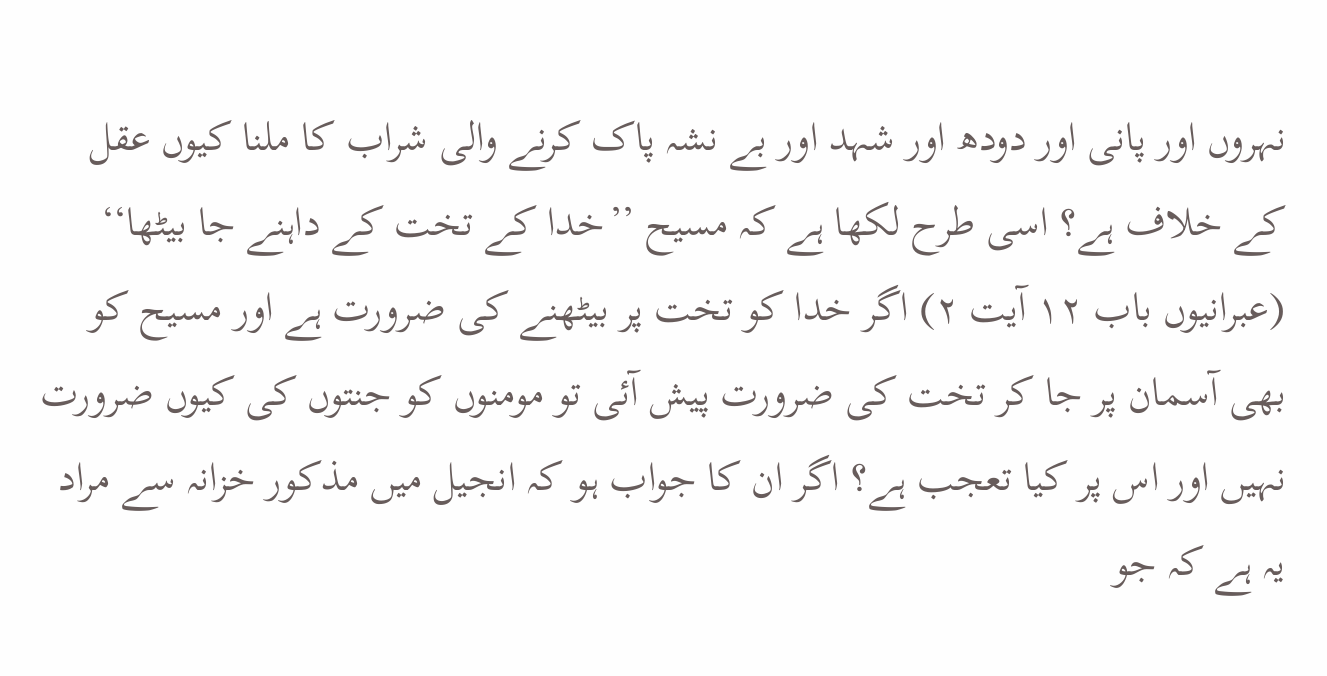نہروں اور پانی اور دودھ اور شہد اور بے نشہ پاک کرنے والی شراب کا ملنا کیوں عقل کے خلاف ہے؟ اسی طرح لکھا ہے کہ مسیح ’’خدا کے تخت کے داہنے جا بیٹھا‘‘ (عبرانیوں باب ۱۲ آیت ۲) اگر خدا کو تخت پر بیٹھنے کی ضرورت ہے اور مسیح کو بھی آسمان پر جا کر تخت کی ضرورت پیش آئی تو مومنوں کو جنتوں کی کیوں ضرورت نہیں اور اس پر کیا تعجب ہے؟ اگر ان کا جواب ہو کہ انجیل میں مذکور خزانہ سے مراد یہ ہے کہ جو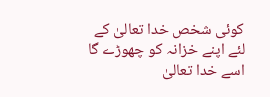کوئی شخص خدا تعالیٰ کے لئے اپنے خزانہ کو چھوڑے گا اسے خدا تعالیٰ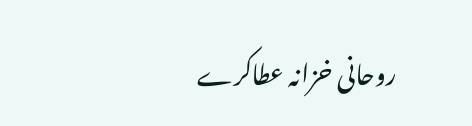روحانی خزانہ عطاکرے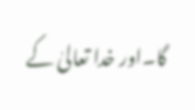گا۔اور خدا تعالیٰ کے